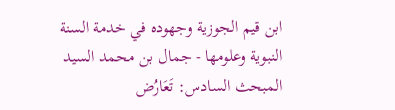ابن قيم الجوزية وجهوده في خدمة السنة النبوية وعلومها - جمال بن محمد السيد
المبحث السادس: تَعَارُض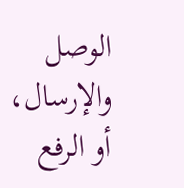الوصل والإرسال، أو الرفع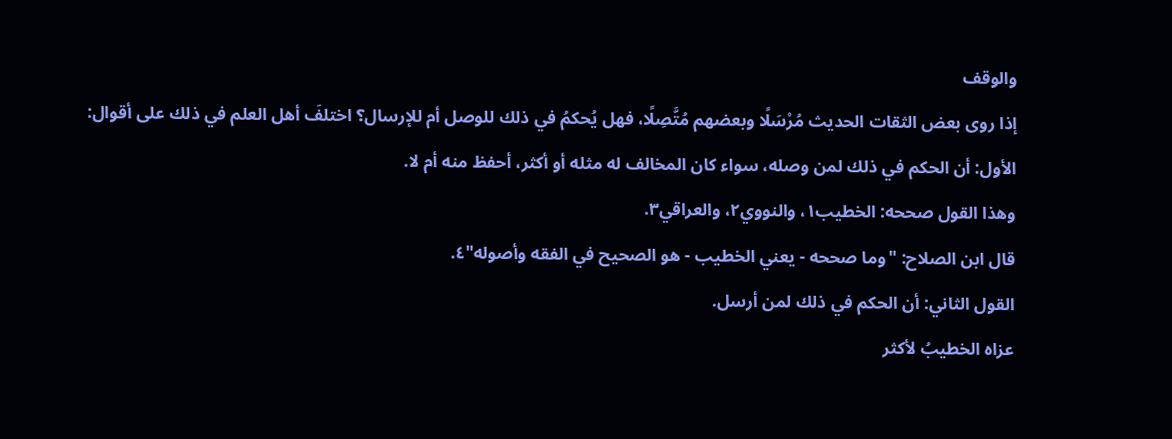والوقف
إذا روى بعض الثقات الحديث مُرْسَلًا وبعضهم مُتَّصِلًا، فهل يُحكمُ في ذلك للوصل أم للإرسال؟ اختلفَ أهل العلم في ذلك على أقوال:
الأول: أن الحكم في ذلك لمن وصله، سواء كان المخالف له مثله أو أكثر، أحفظ منه أم لا.
وهذا القول صححه: الخطيب١، والنووي٢، والعراقي٣.
قال ابن الصلاح: "وما صححه - يعني الخطيب - هو الصحيح في الفقه وأصوله"٤.
القول الثاني: أن الحكم في ذلك لمن أرسل.
عزاه الخطيبُ لأكثر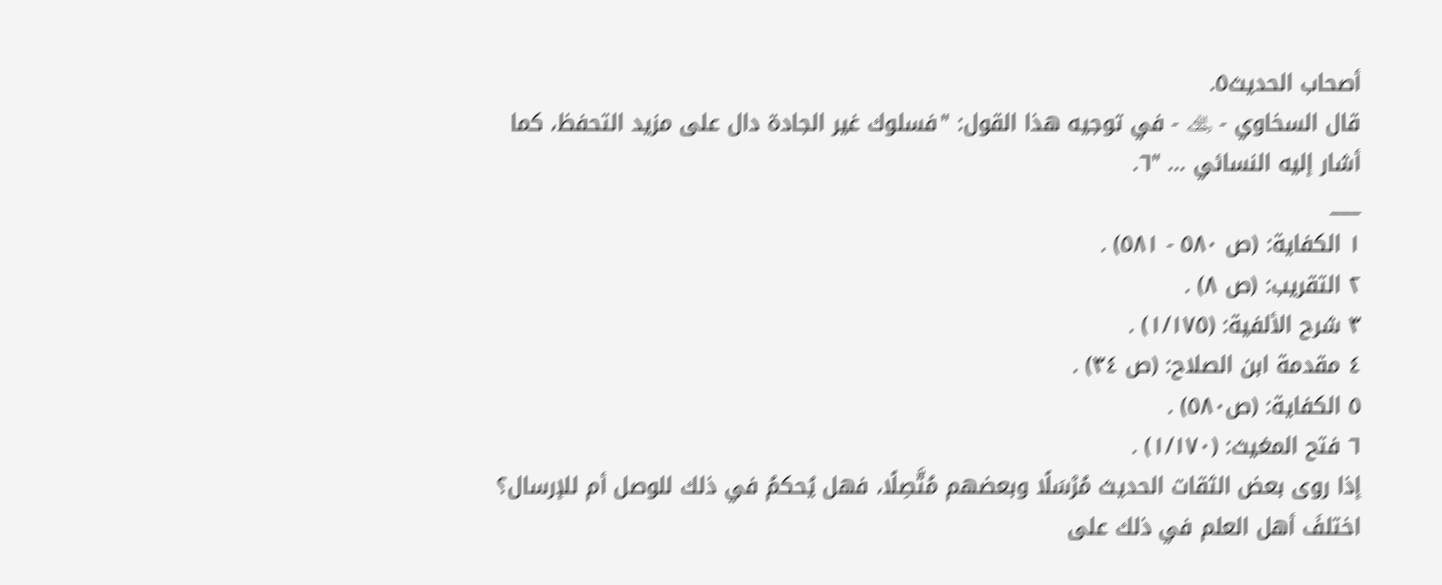أصحاب الحديث٥.
قال السخاوي - ﵀ - في توجيه هذا القول: "فسلوك غير الجادة دال على مزيد التحفظ، كما أشار إليه النسائي ... "٦.
___
١ الكفاية: (ص ٥٨٠ - ٥٨١) .
٢ التقريب: (ص ٨) .
٣ شرح الألفية: (١/١٧٥) .
٤ مقدمة ابن الصلاح: (ص ٣٤) .
٥ الكفاية: (ص٥٨٠) .
٦ فتح المغيث: (١/١٧٠) .
إذا روى بعض الثقات الحديث مُرْسَلًا وبعضهم مُتَّصِلًا، فهل يُحكمُ في ذلك للوصل أم للإرسال؟ اختلفَ أهل العلم في ذلك على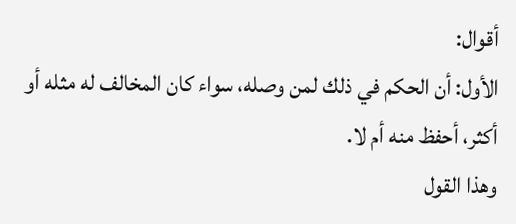أقوال:
الأول: أن الحكم في ذلك لمن وصله، سواء كان المخالف له مثله أو أكثر، أحفظ منه أم لا.
وهذا القول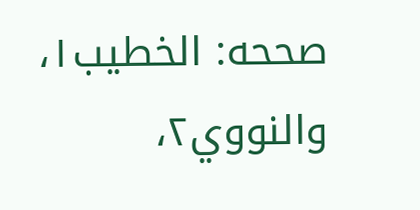صححه: الخطيب١، والنووي٢،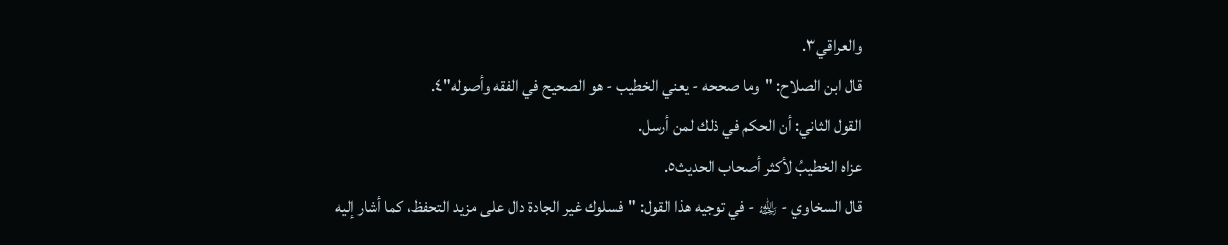والعراقي٣.
قال ابن الصلاح: "وما صححه - يعني الخطيب - هو الصحيح في الفقه وأصوله"٤.
القول الثاني: أن الحكم في ذلك لمن أرسل.
عزاه الخطيبُ لأكثر أصحاب الحديث٥.
قال السخاوي - ﵀ - في توجيه هذا القول: "فسلوك غير الجادة دال على مزيد التحفظ، كما أشار إليه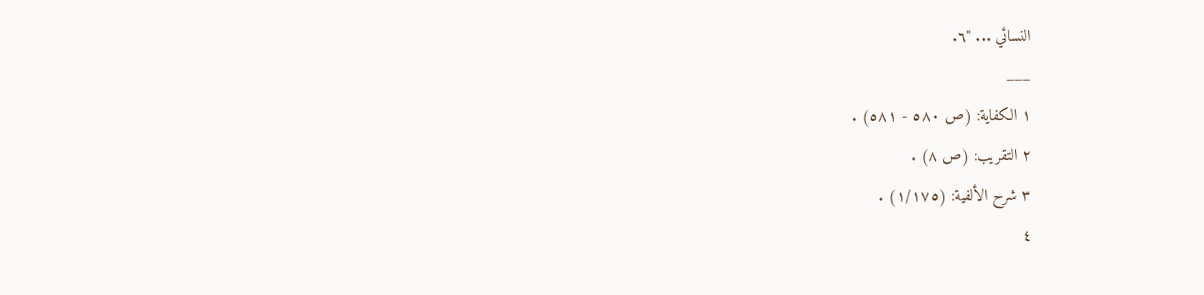النسائي ... "٦.
___
١ الكفاية: (ص ٥٨٠ - ٥٨١) .
٢ التقريب: (ص ٨) .
٣ شرح الألفية: (١/١٧٥) .
٤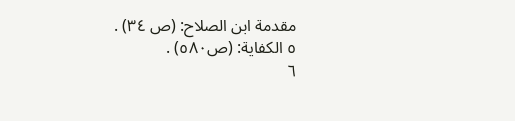مقدمة ابن الصلاح: (ص ٣٤) .
٥ الكفاية: (ص٥٨٠) .
٦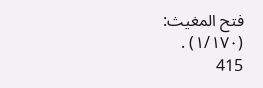فتح المغيث: (١/١٧٠) .
415